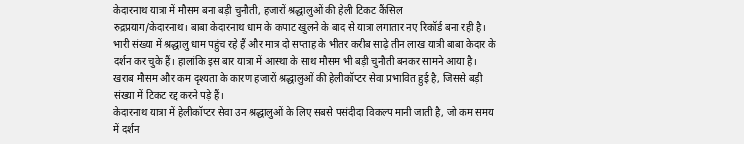केदारनाथ यात्रा में मौसम बना बड़ी चुनौती, हजारों श्रद्धालुओं की हेली टिकट कैंसिल
रुद्रप्रयाग/केदारनाथ। बाबा केदारनाथ धाम के कपाट खुलने के बाद से यात्रा लगातार नए रिकॉर्ड बना रही है। भारी संख्या में श्रद्धालु धाम पहुंच रहे हैं और मात्र दो सप्ताह के भीतर करीब साढ़े तीन लाख यात्री बाबा केदार के दर्शन कर चुके हैं। हालांकि इस बार यात्रा में आस्था के साथ मौसम भी बड़ी चुनौती बनकर सामने आया है। खराब मौसम और कम दृश्यता के कारण हजारों श्रद्धालुओं की हेलीकॉप्टर सेवा प्रभावित हुई है, जिससे बड़ी संख्या में टिकट रद्द करने पड़े हैं।
केदारनाथ यात्रा में हेलीकॉप्टर सेवा उन श्रद्धालुओं के लिए सबसे पसंदीदा विकल्प मानी जाती है, जो कम समय में दर्शन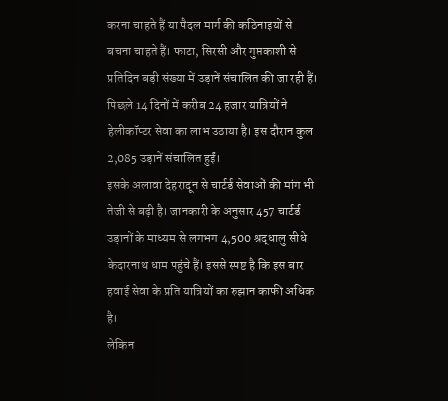करना चाहते हैं या पैदल मार्ग की कठिनाइयों से बचना चाहते हैं। फाटा, सिरसी और गुप्तकाशी से प्रतिदिन बड़ी संख्या में उड़ानें संचालित की जा रही हैं। पिछले 14 दिनों में करीब 24 हजार यात्रियों ने हेलीकॉप्टर सेवा का लाभ उठाया है। इस दौरान कुल 2,085 उड़ानें संचालित हुईं।
इसके अलावा देहरादून से चार्टर्ड सेवाओं की मांग भी तेजी से बढ़ी है। जानकारी के अनुसार 457 चार्टर्ड उड़ानों के माध्यम से लगभग 4,500 श्रद्धालु सीधे केदारनाथ धाम पहुंचे हैं। इससे स्पष्ट है कि इस बार हवाई सेवा के प्रति यात्रियों का रुझान काफी अधिक है।
लेकिन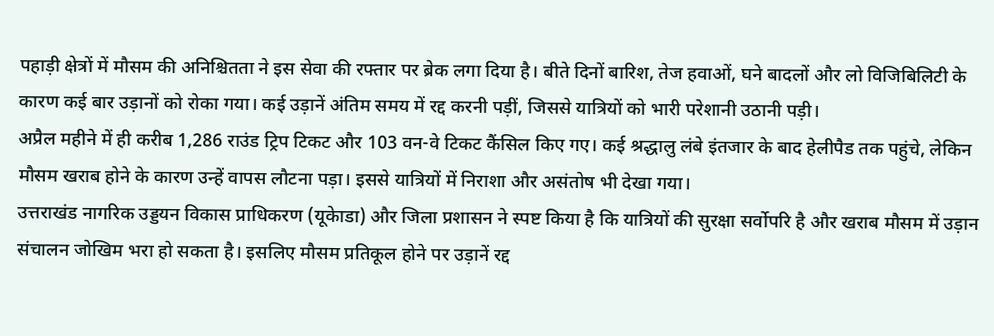पहाड़ी क्षेत्रों में मौसम की अनिश्चितता ने इस सेवा की रफ्तार पर ब्रेक लगा दिया है। बीते दिनों बारिश, तेज हवाओं, घने बादलों और लो विजिबिलिटी के कारण कई बार उड़ानों को रोका गया। कई उड़ानें अंतिम समय में रद्द करनी पड़ीं, जिससे यात्रियों को भारी परेशानी उठानी पड़ी।
अप्रैल महीने में ही करीब 1,286 राउंड ट्रिप टिकट और 103 वन-वे टिकट कैंसिल किए गए। कई श्रद्धालु लंबे इंतजार के बाद हेलीपैड तक पहुंचे, लेकिन मौसम खराब होने के कारण उन्हें वापस लौटना पड़ा। इससे यात्रियों में निराशा और असंतोष भी देखा गया।
उत्तराखंड नागरिक उड्डयन विकास प्राधिकरण (यूकेाडा) और जिला प्रशासन ने स्पष्ट किया है कि यात्रियों की सुरक्षा सर्वोपरि है और खराब मौसम में उड़ान संचालन जोखिम भरा हो सकता है। इसलिए मौसम प्रतिकूल होने पर उड़ानें रद्द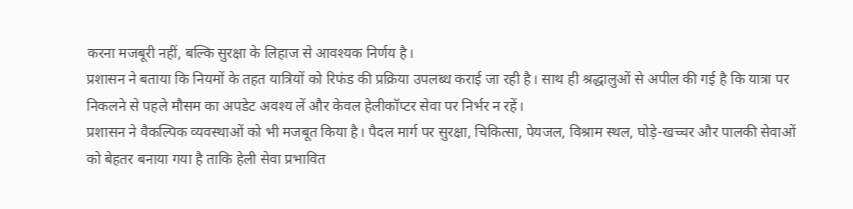करना मजबूरी नहीं, बल्कि सुरक्षा के लिहाज से आवश्यक निर्णय है।
प्रशासन ने बताया कि नियमों के तहत यात्रियों को रिफंड की प्रक्रिया उपलब्ध कराई जा रही है। साथ ही श्रद्धालुओं से अपील की गई है कि यात्रा पर निकलने से पहले मौसम का अपडेट अवश्य लें और केवल हेलीकॉप्टर सेवा पर निर्भर न रहें।
प्रशासन ने वैकल्पिक व्यवस्थाओं को भी मजबूत किया है। पैदल मार्ग पर सुरक्षा, चिकित्सा, पेयजल, विश्राम स्थल, घोड़े-खच्चर और पालकी सेवाओं को बेहतर बनाया गया है ताकि हेली सेवा प्रभावित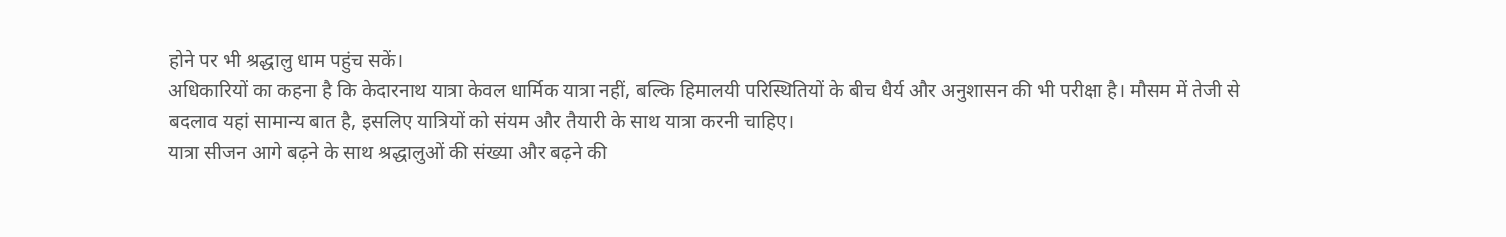होने पर भी श्रद्धालु धाम पहुंच सकें।
अधिकारियों का कहना है कि केदारनाथ यात्रा केवल धार्मिक यात्रा नहीं, बल्कि हिमालयी परिस्थितियों के बीच धैर्य और अनुशासन की भी परीक्षा है। मौसम में तेजी से बदलाव यहां सामान्य बात है, इसलिए यात्रियों को संयम और तैयारी के साथ यात्रा करनी चाहिए।
यात्रा सीजन आगे बढ़ने के साथ श्रद्धालुओं की संख्या और बढ़ने की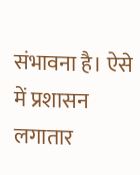संभावना है। ऐसे में प्रशासन लगातार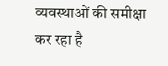व्यवस्थाओं की समीक्षा कर रहा है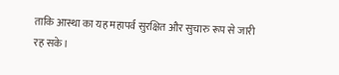ताकि आस्था का यह महापर्व सुरक्षित और सुचारु रूप से जारी रह सके।